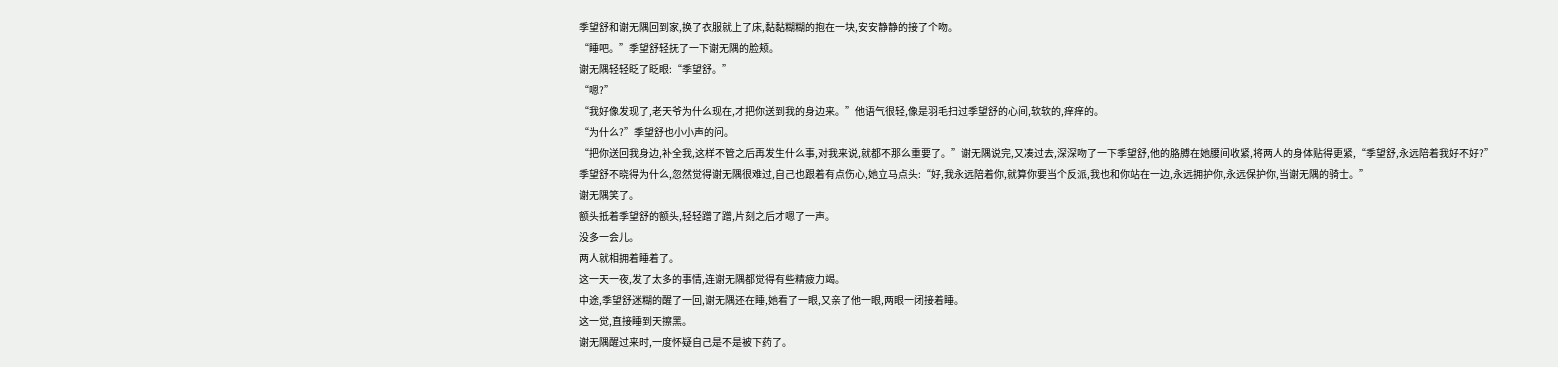季望舒和谢无隅回到家,换了衣服就上了床,黏黏糊糊的抱在一块,安安静静的接了个吻。
“睡吧。”季望舒轻抚了一下谢无隅的脸颊。
谢无隅轻轻眨了眨眼:“季望舒。”
“嗯?”
“我好像发现了,老天爷为什么现在,才把你送到我的身边来。”他语气很轻,像是羽毛扫过季望舒的心间,软软的,痒痒的。
“为什么?”季望舒也小小声的问。
“把你送回我身边,补全我,这样不管之后再发生什么事,对我来说,就都不那么重要了。”谢无隅说完,又凑过去,深深吻了一下季望舒,他的胳膊在她腰间收紧,将两人的身体贴得更紧,“季望舒,永远陪着我好不好?”
季望舒不晓得为什么,忽然觉得谢无隅很难过,自己也跟着有点伤心,她立马点头:“好,我永远陪着你,就算你要当个反派,我也和你站在一边,永远拥护你,永远保护你,当谢无隅的骑士。”
谢无隅笑了。
额头抵着季望舒的额头,轻轻蹭了蹭,片刻之后才嗯了一声。
没多一会儿。
两人就相拥着睡着了。
这一天一夜,发了太多的事情,连谢无隅都觉得有些精疲力竭。
中途,季望舒迷糊的醒了一回,谢无隅还在睡,她看了一眼,又亲了他一眼,两眼一闭接着睡。
这一觉,直接睡到天擦黑。
谢无隅醒过来时,一度怀疑自己是不是被下药了。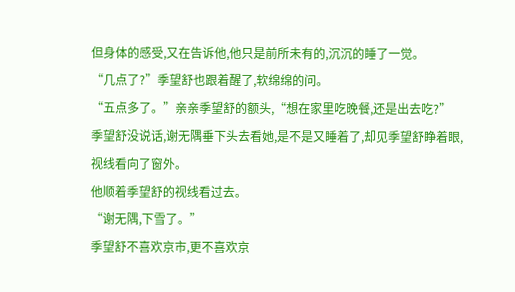但身体的感受,又在告诉他,他只是前所未有的,沉沉的睡了一觉。
“几点了?”季望舒也跟着醒了,软绵绵的问。
“五点多了。”亲亲季望舒的额头,“想在家里吃晚餐,还是出去吃?”
季望舒没说话,谢无隅垂下头去看她,是不是又睡着了,却见季望舒睁着眼,视线看向了窗外。
他顺着季望舒的视线看过去。
“谢无隅,下雪了。”
季望舒不喜欢京市,更不喜欢京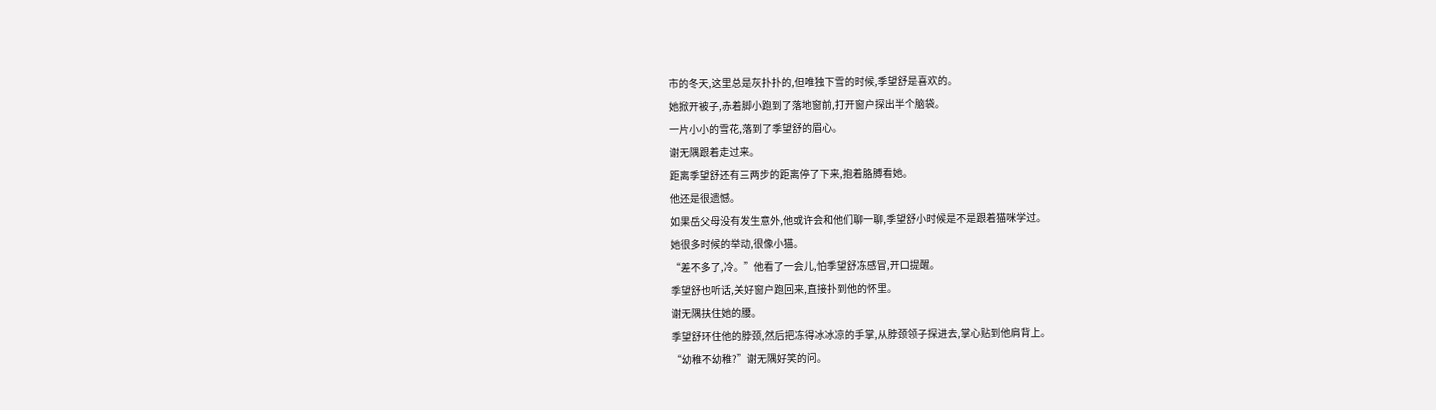市的冬天,这里总是灰扑扑的,但唯独下雪的时候,季望舒是喜欢的。
她掀开被子,赤着脚小跑到了落地窗前,打开窗户探出半个脑袋。
一片小小的雪花,落到了季望舒的眉心。
谢无隅跟着走过来。
距离季望舒还有三两步的距离停了下来,抱着胳膊看她。
他还是很遗憾。
如果岳父母没有发生意外,他或许会和他们聊一聊,季望舒小时候是不是跟着猫咪学过。
她很多时候的举动,很像小猫。
“差不多了,冷。”他看了一会儿,怕季望舒冻感冒,开口提醒。
季望舒也听话,关好窗户跑回来,直接扑到他的怀里。
谢无隅扶住她的腰。
季望舒环住他的脖颈,然后把冻得冰冰凉的手掌,从脖颈领子探进去,掌心贴到他肩背上。
“幼稚不幼稚?”谢无隅好笑的问。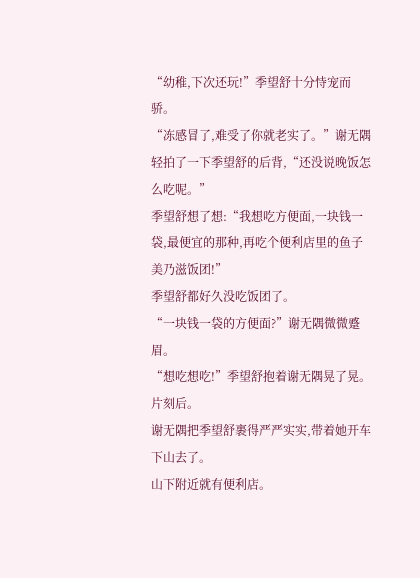“幼稚,下次还玩!”季望舒十分恃宠而骄。
“冻感冒了,难受了你就老实了。”谢无隅轻拍了一下季望舒的后背,“还没说晚饭怎么吃呢。”
季望舒想了想:“我想吃方便面,一块钱一袋,最便宜的那种,再吃个便利店里的鱼子美乃滋饭团!”
季望舒都好久没吃饭团了。
“一块钱一袋的方便面?”谢无隅微微蹙眉。
“想吃想吃!”季望舒抱着谢无隅晃了晃。
片刻后。
谢无隅把季望舒裹得严严实实,带着她开车下山去了。
山下附近就有便利店。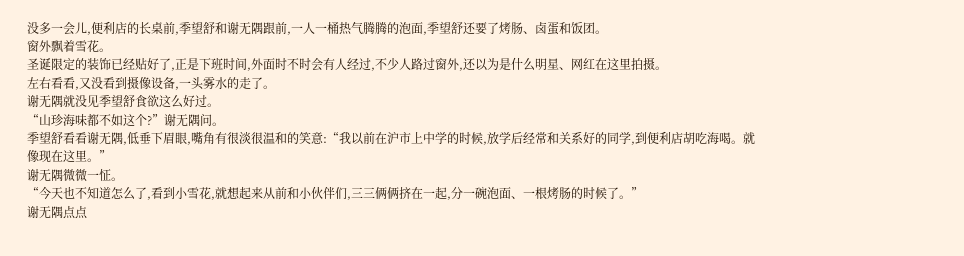没多一会儿,便利店的长桌前,季望舒和谢无隅跟前,一人一桶热气腾腾的泡面,季望舒还要了烤肠、卤蛋和饭团。
窗外飘着雪花。
圣诞限定的装饰已经贴好了,正是下班时间,外面时不时会有人经过,不少人路过窗外,还以为是什么明星、网红在这里拍摄。
左右看看,又没看到摄像设备,一头雾水的走了。
谢无隅就没见季望舒食欲这么好过。
“山珍海味都不如这个?”谢无隅问。
季望舒看看谢无隅,低垂下眉眼,嘴角有很淡很温和的笑意:“我以前在沪市上中学的时候,放学后经常和关系好的同学,到便利店胡吃海喝。就像现在这里。”
谢无隅微微一怔。
“今天也不知道怎么了,看到小雪花,就想起来从前和小伙伴们,三三俩俩挤在一起,分一碗泡面、一根烤肠的时候了。”
谢无隅点点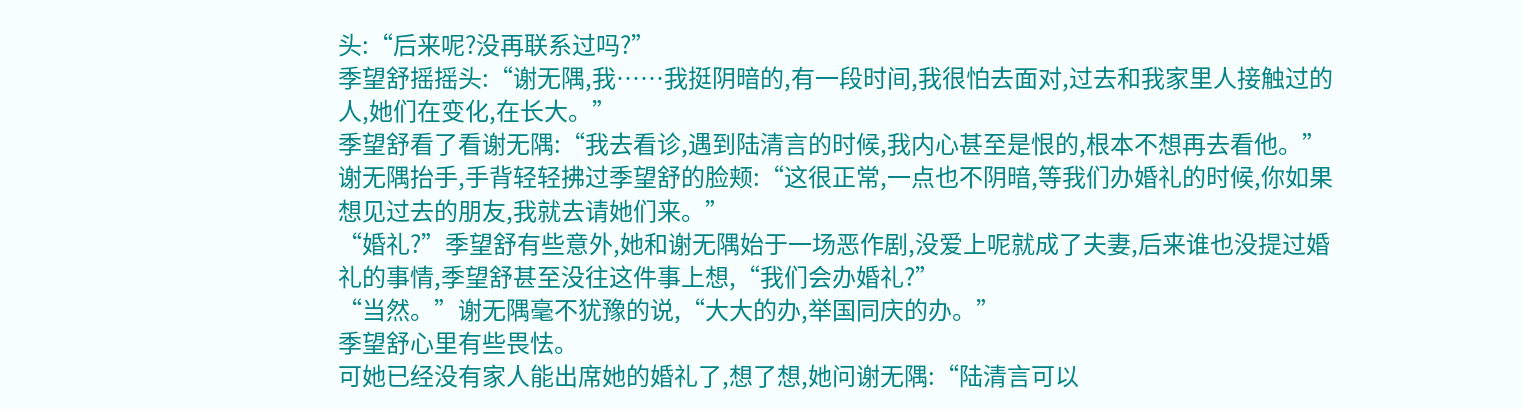头:“后来呢?没再联系过吗?”
季望舒摇摇头:“谢无隅,我……我挺阴暗的,有一段时间,我很怕去面对,过去和我家里人接触过的人,她们在变化,在长大。”
季望舒看了看谢无隅:“我去看诊,遇到陆清言的时候,我内心甚至是恨的,根本不想再去看他。”
谢无隅抬手,手背轻轻拂过季望舒的脸颊:“这很正常,一点也不阴暗,等我们办婚礼的时候,你如果想见过去的朋友,我就去请她们来。”
“婚礼?”季望舒有些意外,她和谢无隅始于一场恶作剧,没爱上呢就成了夫妻,后来谁也没提过婚礼的事情,季望舒甚至没往这件事上想,“我们会办婚礼?”
“当然。”谢无隅毫不犹豫的说,“大大的办,举国同庆的办。”
季望舒心里有些畏怯。
可她已经没有家人能出席她的婚礼了,想了想,她问谢无隅:“陆清言可以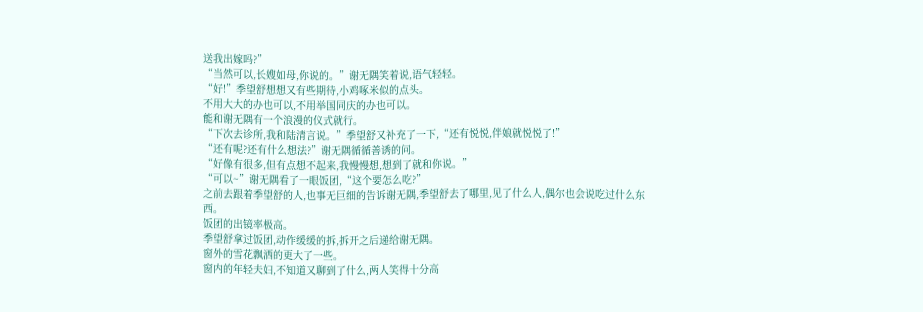送我出嫁吗?”
“当然可以,长嫂如母,你说的。”谢无隅笑着说,语气轻轻。
“好!”季望舒想想又有些期待,小鸡啄米似的点头。
不用大大的办也可以,不用举国同庆的办也可以。
能和谢无隅有一个浪漫的仪式就行。
“下次去诊所,我和陆清言说。”季望舒又补充了一下,“还有悦悦,伴娘就悦悦了!”
“还有呢?还有什么想法?”谢无隅循循善诱的问。
“好像有很多,但有点想不起来,我慢慢想,想到了就和你说。”
“可以~”谢无隅看了一眼饭团,“这个要怎么吃?”
之前去跟着季望舒的人,也事无巨细的告诉谢无隅,季望舒去了哪里,见了什么人,偶尔也会说吃过什么东西。
饭团的出镜率极高。
季望舒拿过饭团,动作缓缓的拆,拆开之后递给谢无隅。
窗外的雪花飘洒的更大了一些。
窗内的年轻夫妇,不知道又聊到了什么,两人笑得十分高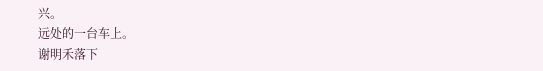兴。
远处的一台车上。
谢明禾落下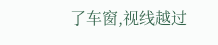了车窗,视线越过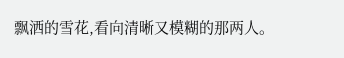飘洒的雪花,看向清晰又模糊的那两人。